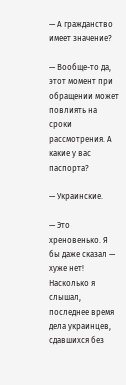— А гражданство имеет значение?

— Вообще-то да, этот момент при обращении может повлиять на сроки рассмотрения. А какие у вас паспорта?

— Украинские.

— Это хреновенько. Я бы даже сказал — хуже нет! Насколько я слышал, последнее время дела украинцев, сдавшихся без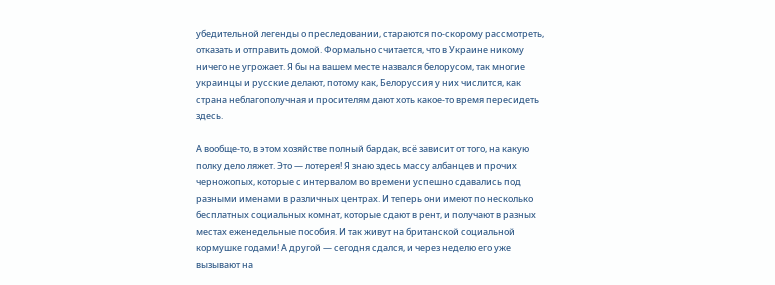убедительной легенды о преследовании, стараются по-скорому рассмотреть, отказать и отправить домой. Формально считается, что в Украине никому ничего не угрожает. Я бы на вашем месте назвался белорусом, так многие украинцы и русские делают, потому как, Белоруссия у них числится, как страна неблагополучная и просителям дают хоть какое-то время пересидеть здесь.

А вообще-то, в этом хозяйстве полный бардак, всё зависит от того, на какую полку дело ляжет. Это — лотерея! Я знаю здесь массу албанцев и прочих черножопых, которые с интервалом во времени успешно сдавались под разными именами в различных центрах. И теперь они имеют по несколько бесплатных социальных комнат, которые сдают в рент, и получают в разных местах еженедельные пособия. И так живут на британской социальной кормушке годами! А другой — сегодня сдался, и через неделю его уже вызывают на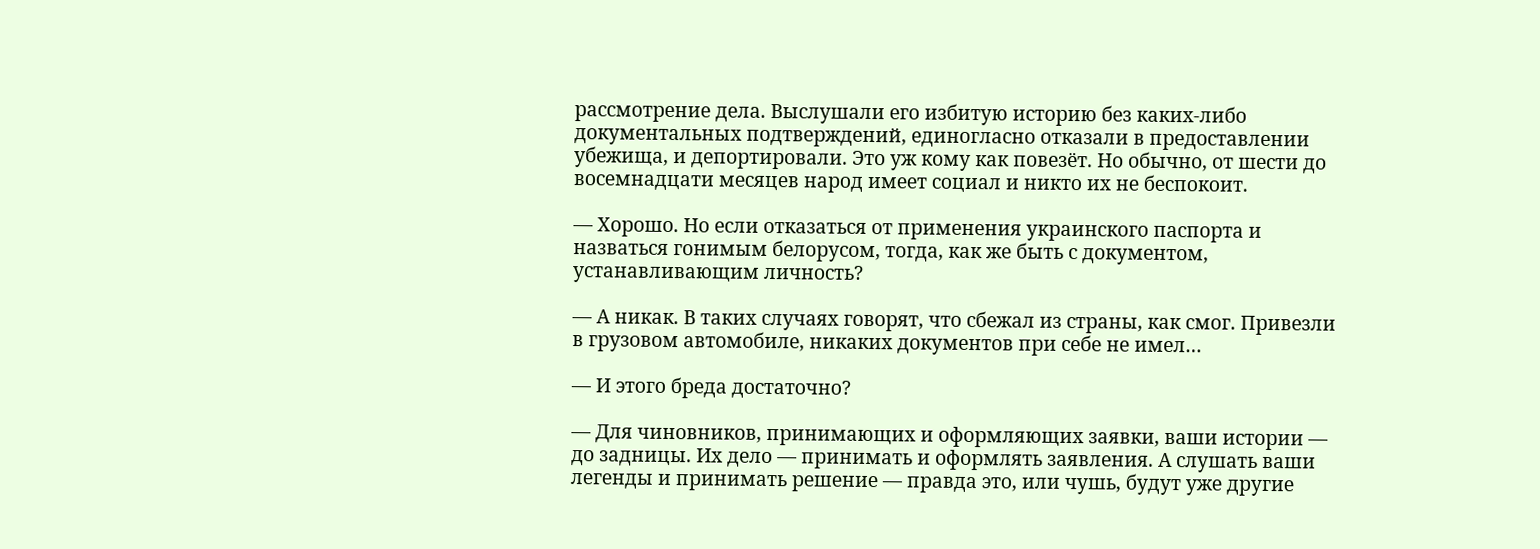рассмотрение дела. Выслушали его избитую историю без каких-либо документальных подтверждений, единогласно отказали в предоставлении убежища, и депортировали. Это уж кому как повезёт. Но обычно, от шести до восемнадцати месяцев народ имеет социал и никто их не беспокоит.

— Хорошо. Но если отказаться от применения украинского паспорта и назваться гонимым белорусом, тогда, как же быть с документом, устанавливающим личность?

— А никак. В таких случаях говорят, что сбежал из страны, как смог. Привезли в грузовом автомобиле, никаких документов при себе не имел…

— И этого бреда достаточно?

— Для чиновников, принимающих и оформляющих заявки, ваши истории — до задницы. Их дело — принимать и оформлять заявления. А слушать ваши легенды и принимать решение — правда это, или чушь, будут уже другие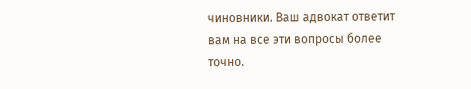чиновники. Ваш адвокат ответит вам на все эти вопросы более точно.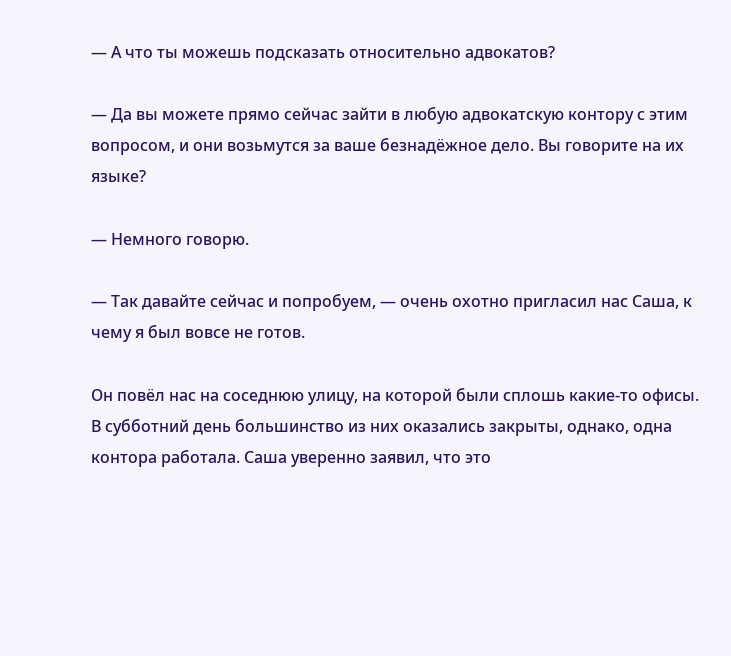— А что ты можешь подсказать относительно адвокатов?

— Да вы можете прямо сейчас зайти в любую адвокатскую контору с этим вопросом, и они возьмутся за ваше безнадёжное дело. Вы говорите на их языке?

— Немного говорю.

— Так давайте сейчас и попробуем, — очень охотно пригласил нас Саша, к чему я был вовсе не готов.

Он повёл нас на соседнюю улицу, на которой были сплошь какие-то офисы. В субботний день большинство из них оказались закрыты, однако, одна контора работала. Саша уверенно заявил, что это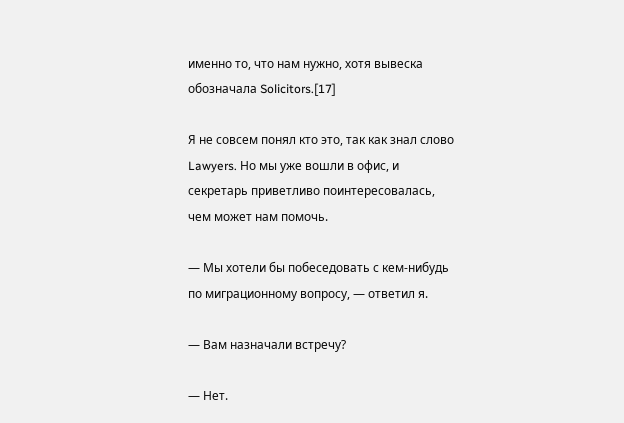именно то, что нам нужно, хотя вывеска обозначала Solicitors.[17]

Я не совсем понял кто это, так как знал слово Lawyers. Но мы уже вошли в офис, и секретарь приветливо поинтересовалась, чем может нам помочь.

— Мы хотели бы побеседовать с кем-нибудь по миграционному вопросу, — ответил я.

— Вам назначали встречу?

— Нет.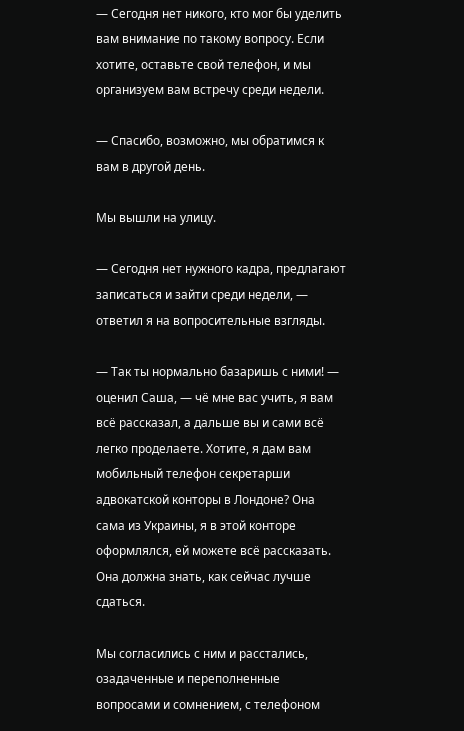— Сегодня нет никого, кто мог бы уделить вам внимание по такому вопросу. Если хотите, оставьте свой телефон, и мы организуем вам встречу среди недели.

— Спасибо, возможно, мы обратимся к вам в другой день.

Мы вышли на улицу.

— Сегодня нет нужного кадра, предлагают записаться и зайти среди недели, — ответил я на вопросительные взгляды.

— Так ты нормально базаришь с ними! — оценил Саша, — чё мне вас учить, я вам всё рассказал, а дальше вы и сами всё легко проделаете. Хотите, я дам вам мобильный телефон секретарши адвокатской конторы в Лондоне? Она сама из Украины, я в этой конторе оформлялся, ей можете всё рассказать. Она должна знать, как сейчас лучше сдаться.

Мы согласились с ним и расстались, озадаченные и переполненные вопросами и сомнением, с телефоном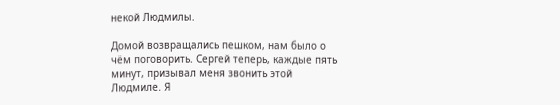некой Людмилы.

Домой возвращались пешком, нам было о чём поговорить. Сергей теперь, каждые пять минут, призывал меня звонить этой Людмиле. Я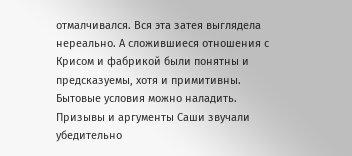отмалчивался. Вся эта затея выглядела нереально. А сложившиеся отношения с Крисом и фабрикой были понятны и предсказуемы, хотя и примитивны. Бытовые условия можно наладить. Призывы и аргументы Саши звучали убедительно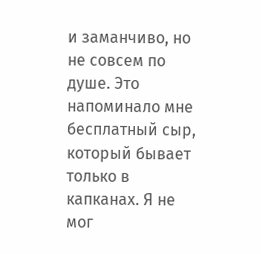и заманчиво, но не совсем по душе. Это напоминало мне бесплатный сыр, который бывает только в капканах. Я не мог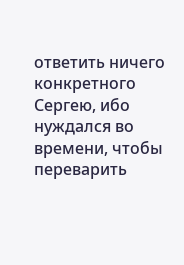ответить ничего конкретного Сергею, ибо нуждался во времени, чтобы переварить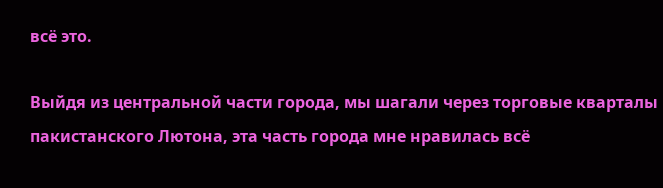всё это.

Выйдя из центральной части города, мы шагали через торговые кварталы пакистанского Лютона, эта часть города мне нравилась всё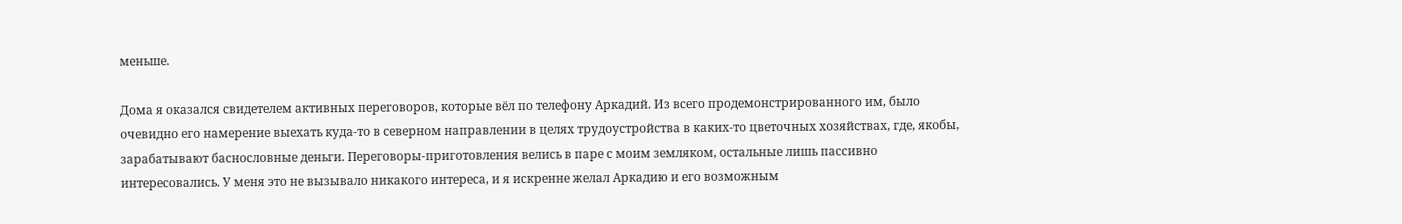меньше.

Дома я оказался свидетелем активных переговоров, которые вёл по телефону Аркадий. Из всего продемонстрированного им, было очевидно его намерение выехать куда-то в северном направлении в целях трудоустройства в каких-то цветочных хозяйствах, где, якобы, зарабатывают баснословные деньги. Переговоры-приготовления велись в паре с моим земляком, остальные лишь пассивно интересовались. У меня это не вызывало никакого интереса, и я искренне желал Аркадию и его возможным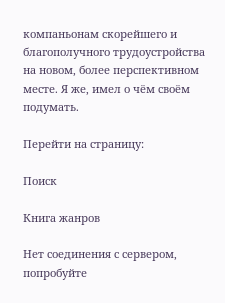компаньонам скорейшего и благополучного трудоустройства на новом, более перспективном месте. Я же, имел о чём своём подумать.

Перейти на страницу:

Поиск

Книга жанров

Нет соединения с сервером, попробуйте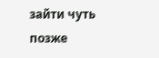зайти чуть позже